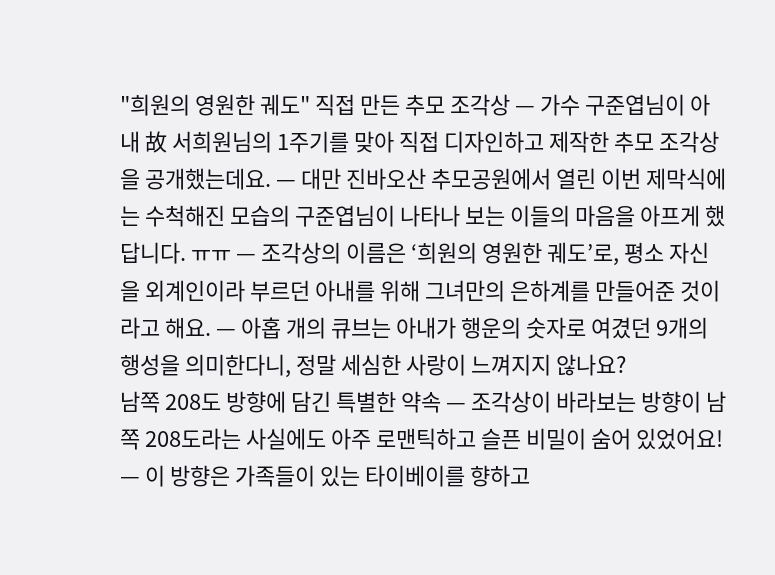"희원의 영원한 궤도" 직접 만든 추모 조각상 — 가수 구준엽님이 아내 故 서희원님의 1주기를 맞아 직접 디자인하고 제작한 추모 조각상을 공개했는데요. — 대만 진바오산 추모공원에서 열린 이번 제막식에는 수척해진 모습의 구준엽님이 나타나 보는 이들의 마음을 아프게 했답니다. ㅠㅠ — 조각상의 이름은 ‘희원의 영원한 궤도’로, 평소 자신을 외계인이라 부르던 아내를 위해 그녀만의 은하계를 만들어준 것이라고 해요. — 아홉 개의 큐브는 아내가 행운의 숫자로 여겼던 9개의 행성을 의미한다니, 정말 세심한 사랑이 느껴지지 않나요?
남쪽 208도 방향에 담긴 특별한 약속 — 조각상이 바라보는 방향이 남쪽 208도라는 사실에도 아주 로맨틱하고 슬픈 비밀이 숨어 있었어요! — 이 방향은 가족들이 있는 타이베이를 향하고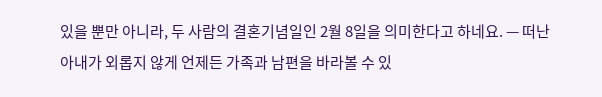있을 뿐만 아니라, 두 사람의 결혼기념일인 2월 8일을 의미한다고 하네요. — 떠난 아내가 외롭지 않게 언제든 가족과 남편을 바라볼 수 있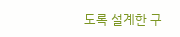도록 설계한 구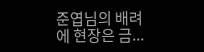준엽님의 배려에 현장은 금...